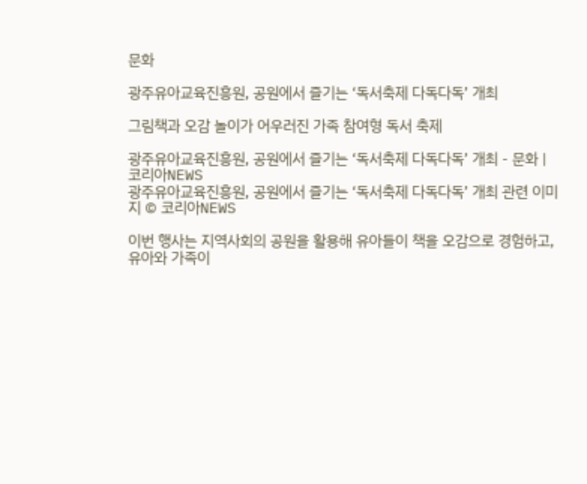문화

광주유아교육진흥원, 공원에서 즐기는 ‘독서축제 다독다독’ 개최

그림책과 오감 놀이가 어우러진 가족 참여형 독서 축제

광주유아교육진흥원, 공원에서 즐기는 ‘독서축제 다독다독’ 개최 - 문화 | 코리아NEWS
광주유아교육진흥원, 공원에서 즐기는 ‘독서축제 다독다독’ 개최 관련 이미지 © 코리아NEWS

이번 행사는 지역사회의 공원을 활용해 유아들이 책을 오감으로 경험하고, 유아와 가족이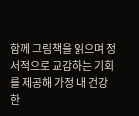함께 그림책을 읽으며 정서적으로 교감하는 기회를 제공해 가정 내 건강한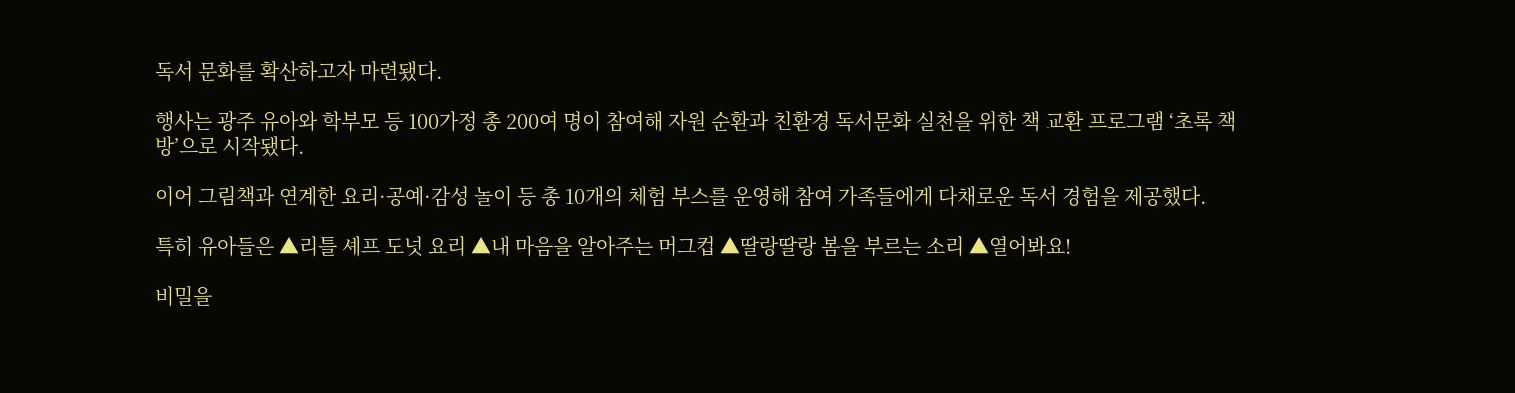독서 문화를 확산하고자 마련됐다.

행사는 광주 유아와 학부모 등 100가정 총 200여 명이 참여해 자원 순환과 친환경 독서문화 실천을 위한 책 교환 프로그램 ‘초록 책방’으로 시작됐다.

이어 그림책과 연계한 요리·공예·감성 놀이 등 총 10개의 체험 부스를 운영해 참여 가족들에게 다채로운 독서 경험을 제공했다.

특히 유아들은 ▲리틀 셰프 도넛 요리 ▲내 마음을 알아주는 머그컵 ▲딸랑딸랑 봄을 부르는 소리 ▲열어봐요!

비밀을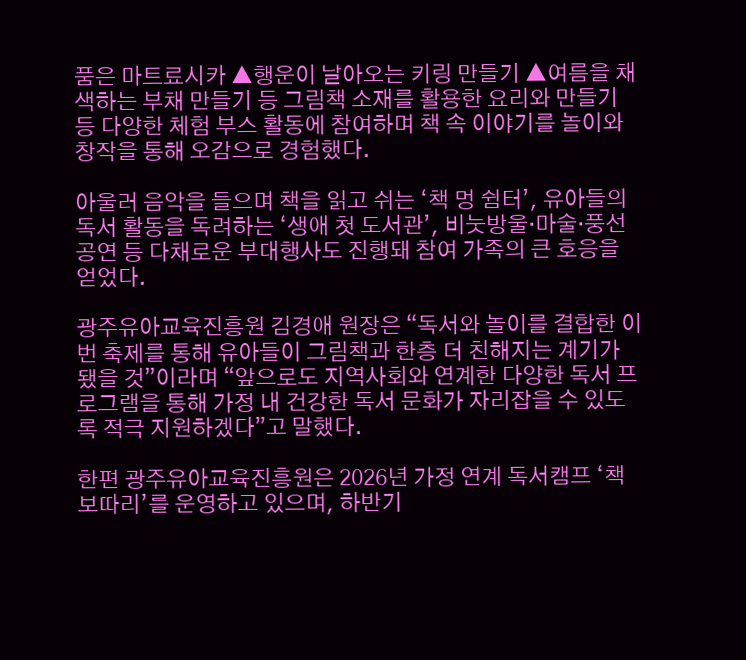품은 마트료시카 ▲행운이 날아오는 키링 만들기 ▲여름을 채색하는 부채 만들기 등 그림책 소재를 활용한 요리와 만들기 등 다양한 체험 부스 활동에 참여하며 책 속 이야기를 놀이와 창작을 통해 오감으로 경험했다.

아울러 음악을 들으며 책을 읽고 쉬는 ‘책 멍 쉼터’, 유아들의 독서 활동을 독려하는 ‘생애 첫 도서관’, 비눗방울·마술·풍선 공연 등 다채로운 부대행사도 진행돼 참여 가족의 큰 호응을 얻었다.

광주유아교육진흥원 김경애 원장은 “독서와 놀이를 결합한 이번 축제를 통해 유아들이 그림책과 한층 더 친해지는 계기가 됐을 것”이라며 “앞으로도 지역사회와 연계한 다양한 독서 프로그램을 통해 가정 내 건강한 독서 문화가 자리잡을 수 있도록 적극 지원하겠다”고 말했다.

한편 광주유아교육진흥원은 2026년 가정 연계 독서캠프 ‘책보따리’를 운영하고 있으며, 하반기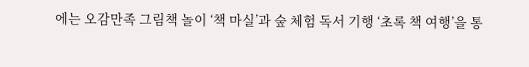에는 오감만족 그림책 놀이 ‘책 마실’과 숲 체험 독서 기행 ‘초록 책 여행’을 통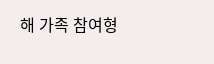해 가족 참여형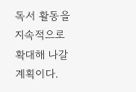독서 활동을 지속적으로 확대해 나갈 계획이다.